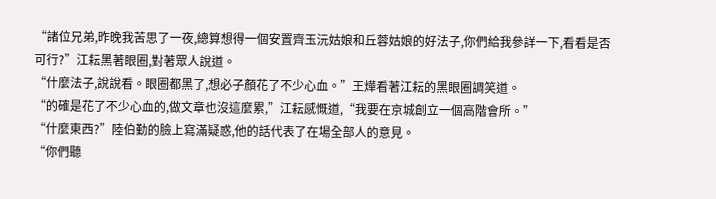“諸位兄弟,昨晚我苦思了一夜,總算想得一個安置齊玉沅姑娘和丘蓉姑娘的好法子,你們給我參詳一下,看看是否可行?”江耘黑著眼圈,對著眾人說道。
“什麼法子,說說看。眼圈都黑了,想必子顏花了不少心血。”王燁看著江耘的黑眼圈調笑道。
“的確是花了不少心血的,做文章也沒這麼累,”江耘感慨道,“我要在京城創立一個高階會所。”
“什麼東西?”陸伯勤的臉上寫滿疑惑,他的話代表了在場全部人的意見。
“你們聽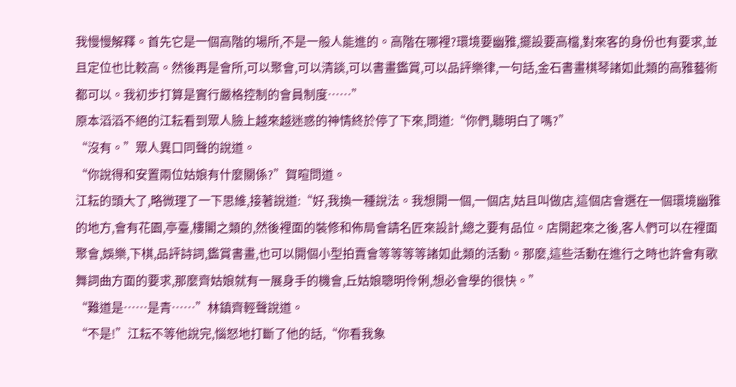我慢慢解釋。首先它是一個高階的場所,不是一般人能進的。高階在哪裡?環境要幽雅,擺設要高檔,對來客的身份也有要求,並且定位也比較高。然後再是會所,可以聚會,可以清談,可以書畫鑑賞,可以品評樂律,一句話,金石書畫棋琴諸如此類的高雅藝術都可以。我初步打算是實行嚴格控制的會員制度……”
原本滔滔不絕的江耘看到眾人臉上越來越迷惑的神情終於停了下來,問道:“你們,聽明白了嗎?”
“沒有。”眾人異口同聲的說道。
“你說得和安置兩位姑娘有什麼關係?”賀暄問道。
江耘的頭大了,略微理了一下思維,接著說道:“好,我換一種說法。我想開一個,一個店,姑且叫做店,這個店會選在一個環境幽雅的地方,會有花園,亭臺,樓閣之類的,然後裡面的裝修和佈局會請名匠來設計,總之要有品位。店開起來之後,客人們可以在裡面聚會,娛樂,下棋,品評詩詞,鑑賞書畫,也可以開個小型拍賣會等等等等諸如此類的活動。那麼,這些活動在進行之時也許會有歌舞詞曲方面的要求,那麼齊姑娘就有一展身手的機會,丘姑娘聰明伶俐,想必會學的很快。”
“難道是……是青……”林鎮齊輕聲說道。
“不是!”江耘不等他說完,惱怒地打斷了他的話,“你看我象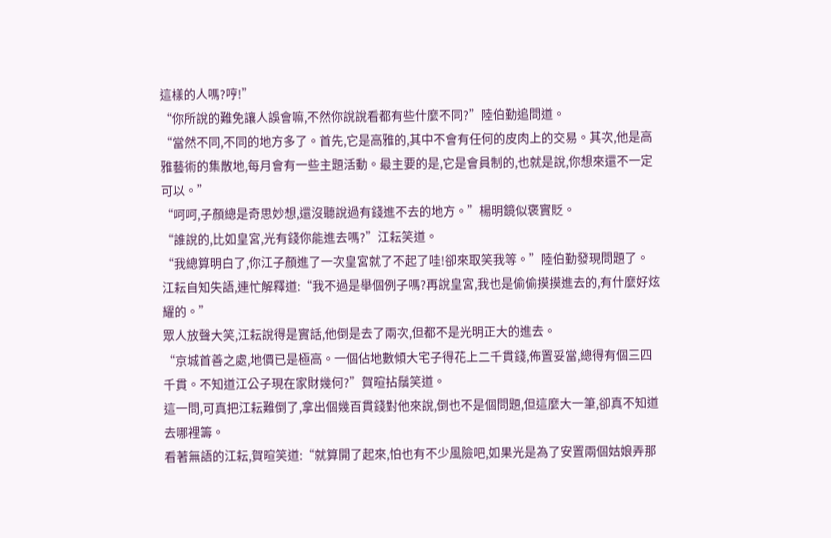這樣的人嗎?哼!”
“你所說的難免讓人誤會嘛,不然你說說看都有些什麼不同?”陸伯勤追問道。
“當然不同,不同的地方多了。首先,它是高雅的,其中不會有任何的皮肉上的交易。其次,他是高雅藝術的集散地,每月會有一些主題活動。最主要的是,它是會員制的,也就是說,你想來還不一定可以。”
“呵呵,子顏總是奇思妙想,還沒聽說過有錢進不去的地方。”楊明鏡似褒實貶。
“誰說的,比如皇宮,光有錢你能進去嗎?”江耘笑道。
“我總算明白了,你江子顏進了一次皇宮就了不起了哇!卻來取笑我等。”陸伯勤發現問題了。
江耘自知失語,連忙解釋道:“我不過是舉個例子嗎?再說皇宮,我也是偷偷摸摸進去的,有什麼好炫耀的。”
眾人放聲大笑,江耘說得是實話,他倒是去了兩次,但都不是光明正大的進去。
“京城首善之處,地價已是極高。一個佔地數傾大宅子得花上二千貫錢,佈置妥當,總得有個三四千貫。不知道江公子現在家財幾何?”賀暄拈鬚笑道。
這一問,可真把江耘難倒了,拿出個幾百貫錢對他來說,倒也不是個問題,但這麼大一筆,卻真不知道去哪裡籌。
看著無語的江耘,賀暄笑道:“就算開了起來,怕也有不少風險吧,如果光是為了安置兩個姑娘弄那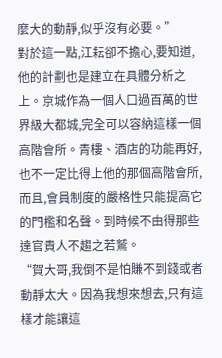麼大的動靜,似乎沒有必要。”
對於這一點,江耘卻不擔心,要知道,他的計劃也是建立在具體分析之上。京城作為一個人口過百萬的世界級大都城,完全可以容納這樣一個高階會所。青樓、酒店的功能再好,也不一定比得上他的那個高階會所,而且,會員制度的嚴格性只能提高它的門檻和名聲。到時候不由得那些達官貴人不趨之若鷲。
“賀大哥,我倒不是怕賺不到錢或者動靜太大。因為我想來想去,只有這樣才能讓這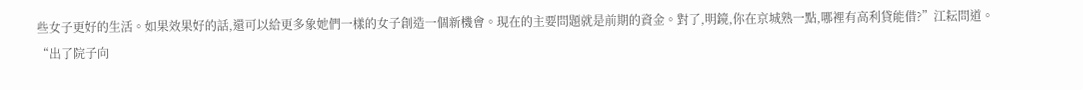些女子更好的生活。如果效果好的話,還可以給更多象她們一樣的女子創造一個新機會。現在的主要問題就是前期的資金。對了,明鏡,你在京城熟一點,哪裡有高利貸能借?”江耘問道。
“出了院子向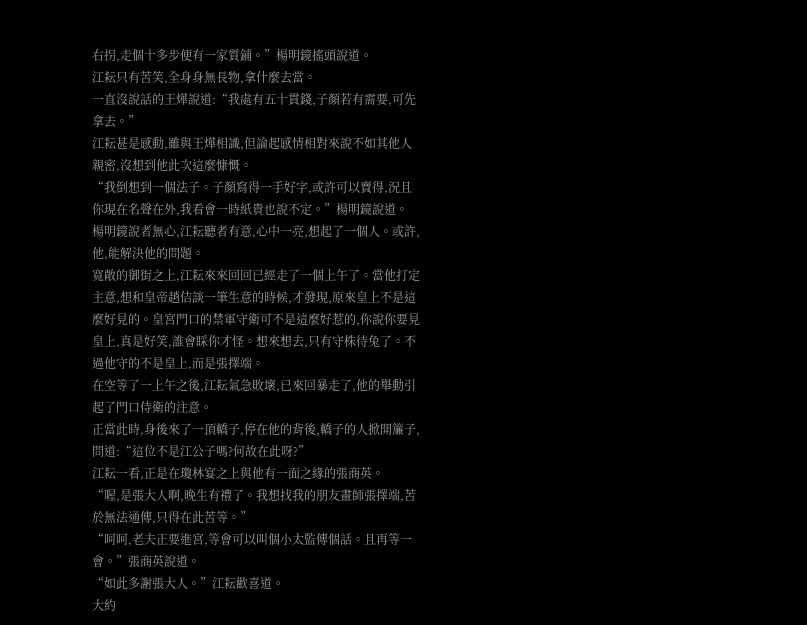右拐,走個十多步便有一家質鋪。”楊明鏡搖頭說道。
江耘只有苦笑,全身身無長物,拿什麼去當。
一直沒說話的王燁說道:“我處有五十貫錢,子顏若有需要,可先拿去。”
江耘甚是感動,雖與王燁相識,但論起感情相對來說不如其他人親密,沒想到他此次這麼慷慨。
“我倒想到一個法子。子顏寫得一手好字,或許可以賣得,況且你現在名聲在外,我看會一時紙貴也說不定。”楊明鏡說道。
楊明鏡說者無心,江耘聽者有意,心中一亮,想起了一個人。或許,他,能解決他的問題。
寬敞的御街之上,江耘來來回回已經走了一個上午了。當他打定主意,想和皇帝趙佶談一筆生意的時候,才發現,原來皇上不是這麼好見的。皇宮門口的禁軍守衛可不是這麼好惹的,你說你要見皇上,真是好笑,誰會睬你才怪。想來想去,只有守株待兔了。不過他守的不是皇上,而是張擇端。
在空等了一上午之後,江耘氣急敗壞,已來回暴走了,他的舉動引起了門口侍衛的注意。
正當此時,身後來了一頂轎子,停在他的背後,轎子的人掀開簾子,問道:“這位不是江公子嗎?何故在此呀?”
江耘一看,正是在瓊林宴之上與他有一面之緣的張商英。
“喔,是張大人啊,晚生有禮了。我想找我的朋友畫師張擇端,苦於無法通傳,只得在此苦等。”
“呵呵,老夫正要進宮,等會可以叫個小太監傳個話。且再等一會。”張商英說道。
“如此多謝張大人。”江耘歡喜道。
大約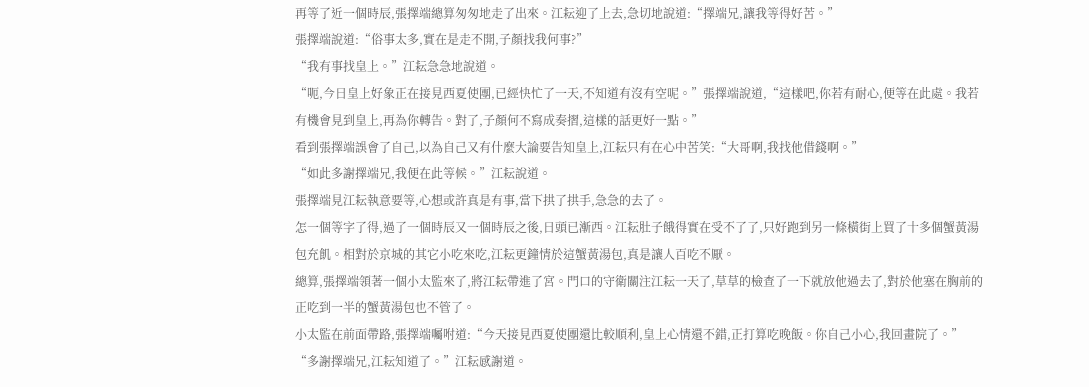再等了近一個時辰,張擇端總算匆匆地走了出來。江耘迎了上去,急切地說道:“擇端兄,讓我等得好苦。”
張擇端說道:“俗事太多,實在是走不開,子顏找我何事?”
“我有事找皇上。”江耘急急地說道。
“呃,今日皇上好象正在接見西夏使團,已經快忙了一天,不知道有沒有空呢。”張擇端說道,“這樣吧,你若有耐心,便等在此處。我若有機會見到皇上,再為你轉告。對了,子顏何不寫成奏摺,這樣的話更好一點。”
看到張擇端誤會了自己,以為自己又有什麼大論要告知皇上,江耘只有在心中苦笑:“大哥啊,我找他借錢啊。”
“如此多謝擇端兄,我便在此等候。”江耘說道。
張擇端見江耘執意要等,心想或許真是有事,當下拱了拱手,急急的去了。
怎一個等字了得,過了一個時辰又一個時辰之後,日頭已漸西。江耘肚子餓得實在受不了了,只好跑到另一條橫街上買了十多個蟹黃湯包充飢。相對於京城的其它小吃來吃,江耘更鐘情於這蟹黃湯包,真是讓人百吃不厭。
總算,張擇端領著一個小太監來了,將江耘帶進了宮。門口的守衛關注江耘一天了,草草的檢查了一下就放他過去了,對於他塞在胸前的正吃到一半的蟹黃湯包也不管了。
小太監在前面帶路,張擇端囑咐道:“今天接見西夏使團還比較順利,皇上心情還不錯,正打算吃晚飯。你自己小心,我回畫院了。”
“多謝擇端兄,江耘知道了。”江耘感謝道。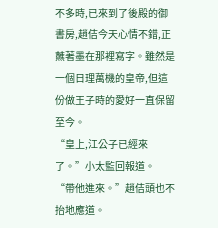不多時,已來到了後殿的御書房,趙佶今天心情不錯,正蘸著墨在那裡寫字。雖然是一個日理萬機的皇帝,但這份做王子時的愛好一直保留至今。
“皇上,江公子已經來了。”小太監回報道。
“帶他進來。”趙佶頭也不抬地應道。